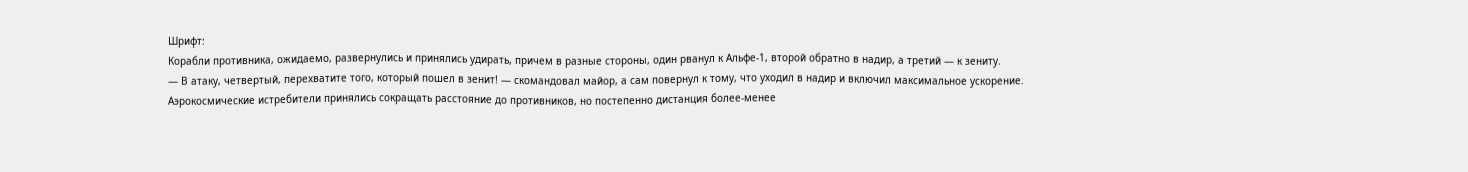Шрифт:
Корабли противника, ожидаемо, развернулись и принялись удирать, причем в разные стороны, один рванул к Альфе-1, второй обратно в надир, а третий — к зениту.
— В атаку, четвертый, перехватите того, который пошел в зенит! — скомандовал майор, а сам повернул к тому, что уходил в надир и включил максимальное ускорение.
Аэрокосмические истребители принялись сокращать расстояние до противников, но постепенно дистанция более-менее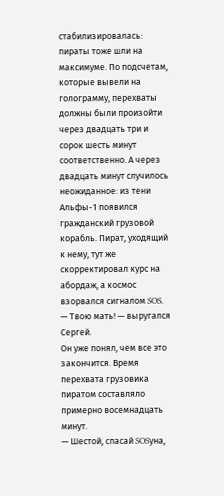стабилизировалась: пираты тоже шли на максимуме. По подсчетам, которые вывели на голограмму, перехваты должны были произойти через двадцать три и сорок шесть минут соответственно. А через двадцать минут случилось неожиданное: из тени Альфы-1 появился гражданский грузовой корабль. Пират, уходящий к нему, тут же скорректировал курс на абордаж, а космос взорвался сигналом SOS.
— Твою мать! — выругался Сергей.
Он уже понял, чем все это закончится. Время перехвата грузовика пиратом составляло примерно восемнадцать минут.
— Шестой, спасай SOSуна,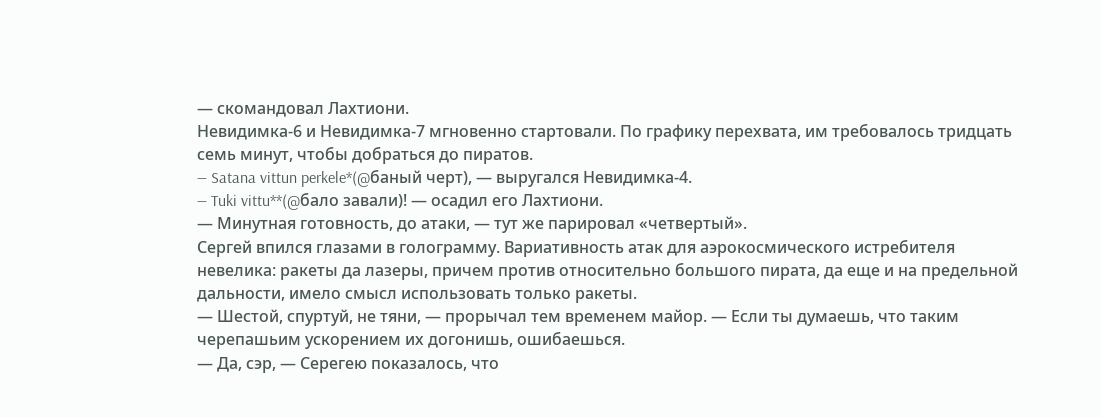— скомандовал Лахтиони.
Невидимка-6 и Невидимка-7 мгновенно стартовали. По графику перехвата, им требовалось тридцать семь минут, чтобы добраться до пиратов.
— Satana vittun perkele*(@баный черт), — выругался Невидимка-4.
— Tuki vittu**(@бало завали)! — осадил его Лахтиони.
— Минутная готовность, до атаки, — тут же парировал «четвертый».
Сергей впился глазами в голограмму. Вариативность атак для аэрокосмического истребителя невелика: ракеты да лазеры, причем против относительно большого пирата, да еще и на предельной дальности, имело смысл использовать только ракеты.
— Шестой, спуртуй, не тяни, — прорычал тем временем майор. — Если ты думаешь, что таким черепашьим ускорением их догонишь, ошибаешься.
— Да, сэр, — Серегею показалось, что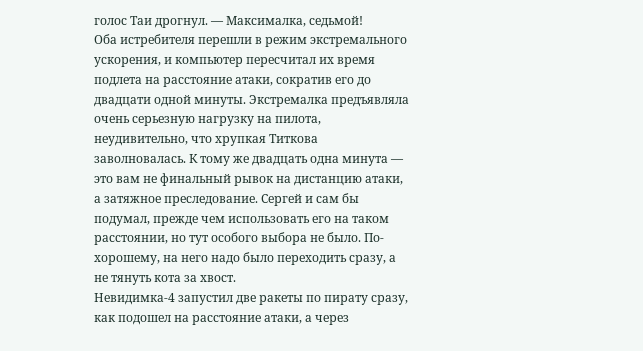голос Таи дрогнул. — Максималка, седьмой!
Оба истребителя перешли в режим экстремального ускорения, и компьютер пересчитал их время подлета на расстояние атаки, сократив его до двадцати одной минуты. Экстремалка предъявляла очень серьезную нагрузку на пилота, неудивительно, что хрупкая Титкова заволновалась. К тому же двадцать одна минута — это вам не финальный рывок на дистанцию атаки, а затяжное преследование. Сергей и сам бы подумал, прежде чем использовать его на таком расстоянии, но тут особого выбора не было. По-хорошему, на него надо было переходить сразу, а не тянуть кота за хвост.
Невидимка-4 запустил две ракеты по пирату сразу, как подошел на расстояние атаки, а через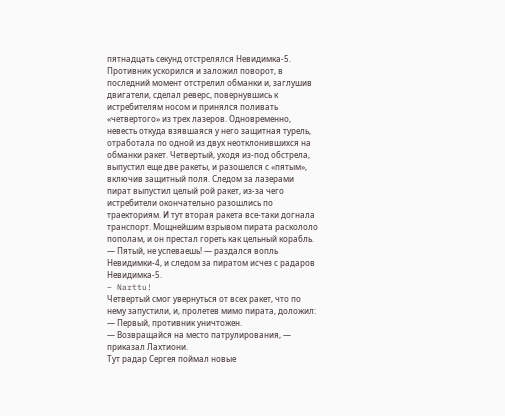пятнадцать секунд отстрелялся Невидимка-5. Противник ускорился и заложил поворот, в последний момент отстрелил обманки и, заглушив двигатели, сделал реверс, повернувшись к истребителям носом и принялся поливать «четвертого» из трех лазеров. Одновременно, невесть откуда взявшаяся у него защитная турель, отработала по одной из двух неотклонившихся на обманки ракет. Четвертый, уходя из-под обстрела, выпустил еще две ракеты, и разошелся с «пятым», включив защитный поля. Следом за лазерами пират выпустил целый рой ракет, из-за чего истребители окончательно разошлись по траекториям. И тут вторая ракета все-таки догнала транспорт. Мощнейшим взрывом пирата раскололо пополам, и он престал гореть как цельный корабль.
— Пятый, не успеваешь! — раздался вопль Невидимки-4, и следом за пиратом исчез с радаров Невидимка-5.
– Narttu!
Четвертый смог увернуться от всех ракет, что по нему запустили, и, пролетев мимо пирата, доложил:
— Первый, противник уничтожен.
— Возвращайся на место патрулирования, — приказал Лахтиони.
Тут радар Сергея поймал новые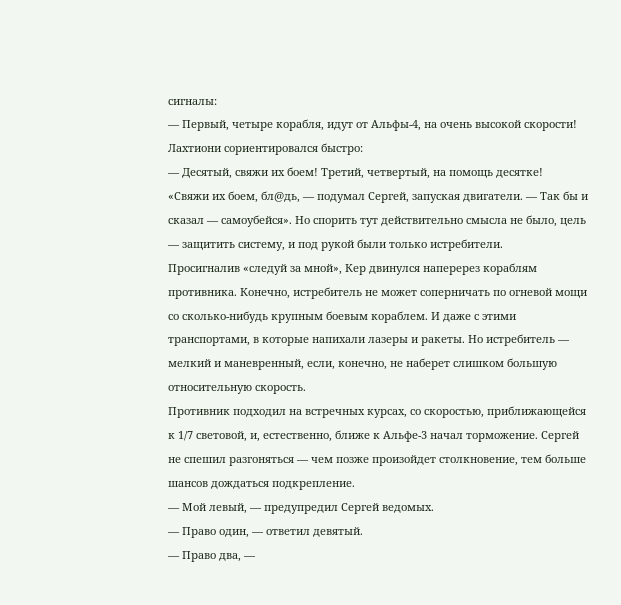сигналы:
— Первый, четыре корабля, идут от Альфы-4, на очень высокой скорости!
Лахтиони сориентировался быстро:
— Десятый, свяжи их боем! Третий, четвертый, на помощь десятке!
«Свяжи их боем, бл@дь, — подумал Сергей, запуская двигатели. — Так бы и сказал — самоубейся». Но спорить тут действительно смысла не было, цель — защитить систему, и под рукой были только истребители.
Просигналив «следуй за мной», Кер двинулся наперерез кораблям противника. Конечно, истребитель не может соперничать по огневой мощи со сколько-нибудь крупным боевым кораблем. И даже с этими транспортами, в которые напихали лазеры и ракеты. Но истребитель — мелкий и маневренный, если, конечно, не наберет слишком большую относительную скорость.
Противник подходил на встречных курсах, со скоростью, приближающейся к 1/7 световой, и, естественно, ближе к Альфе-3 начал торможение. Сергей не спешил разгоняться — чем позже произойдет столкновение, тем больше шансов дождаться подкрепление.
— Мой левый, — предупредил Сергей ведомых.
— Право один, — ответил девятый.
— Право два, —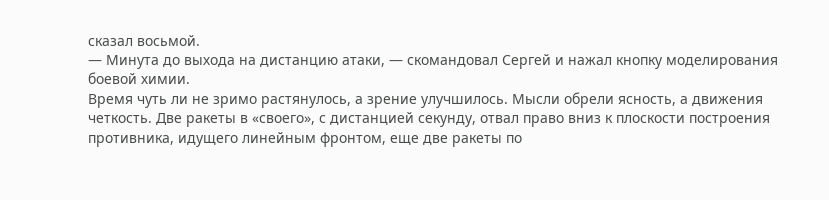сказал восьмой.
— Минута до выхода на дистанцию атаки, — скомандовал Сергей и нажал кнопку моделирования боевой химии.
Время чуть ли не зримо растянулось, а зрение улучшилось. Мысли обрели ясность, а движения четкость. Две ракеты в «своего», с дистанцией секунду, отвал право вниз к плоскости построения противника, идущего линейным фронтом, еще две ракеты по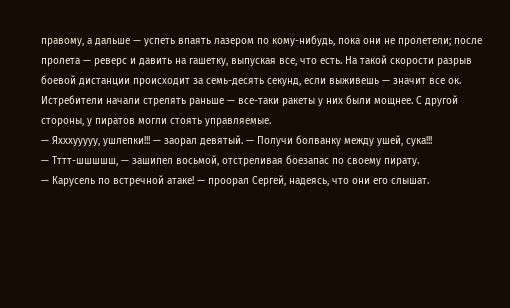правому, а дальше — успеть впаять лазером по кому-нибудь, пока они не пролетели; после пролета — реверс и давить на гашетку, выпуская все, что есть. На такой скорости разрыв боевой дистанции происходит за семь-десять секунд, если выживешь — значит все ок.
Истребители начали стрелять раньше — все-таки ракеты у них были мощнее. С другой стороны, у пиратов могли стоять управляемые.
— Яхххууууу, ушлепки!!! — заорал девятый. — Получи болванку между ушей, сука!!!
— Тттт-шшшшш, — зашипел восьмой, отстреливая боезапас по своему пирату.
— Карусель по встречной атаке! — проорал Сергей, надеясь, что они его слышат.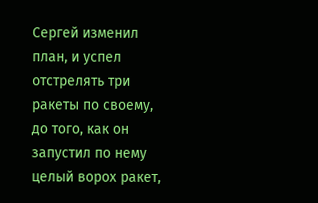Сергей изменил план, и успел отстрелять три ракеты по своему, до того, как он запустил по нему целый ворох ракет,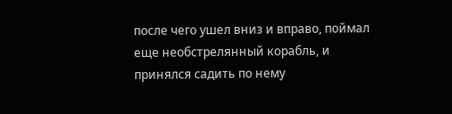после чего ушел вниз и вправо, поймал еще необстрелянный корабль, и принялся садить по нему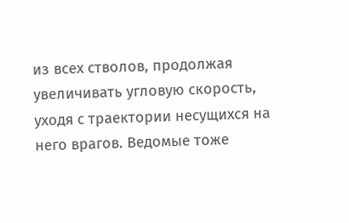из всех стволов, продолжая увеличивать угловую скорость, уходя с траектории несущихся на него врагов. Ведомые тоже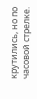крутились, но по часовой стрелке.